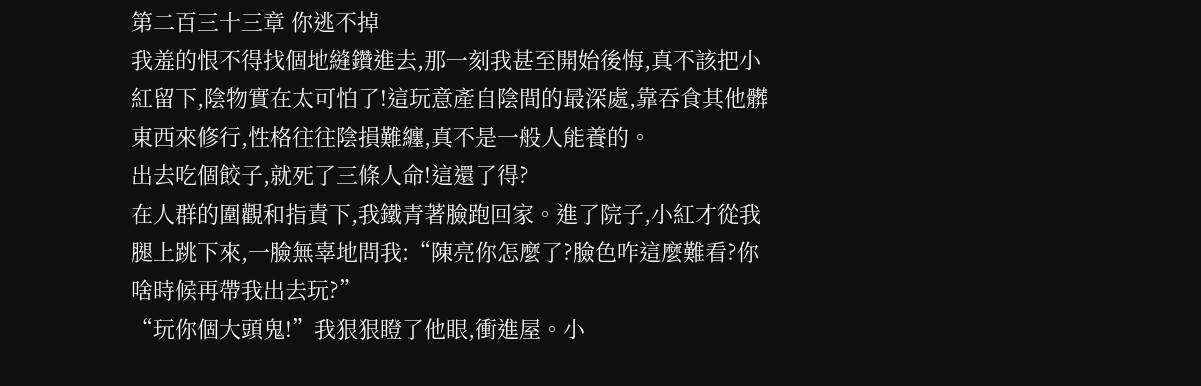第二百三十三章 你逃不掉
我羞的恨不得找個地縫鑽進去,那一刻我甚至開始後悔,真不該把小紅留下,陰物實在太可怕了!這玩意產自陰間的最深處,靠吞食其他髒東西來修行,性格往往陰損難纏,真不是一般人能養的。
出去吃個餃子,就死了三條人命!這還了得?
在人群的圍觀和指責下,我鐵青著臉跑回家。進了院子,小紅才從我腿上跳下來,一臉無辜地問我:“陳亮你怎麼了?臉色咋這麼難看?你啥時候再帶我出去玩?”
“玩你個大頭鬼!”我狠狠瞪了他眼,衝進屋。小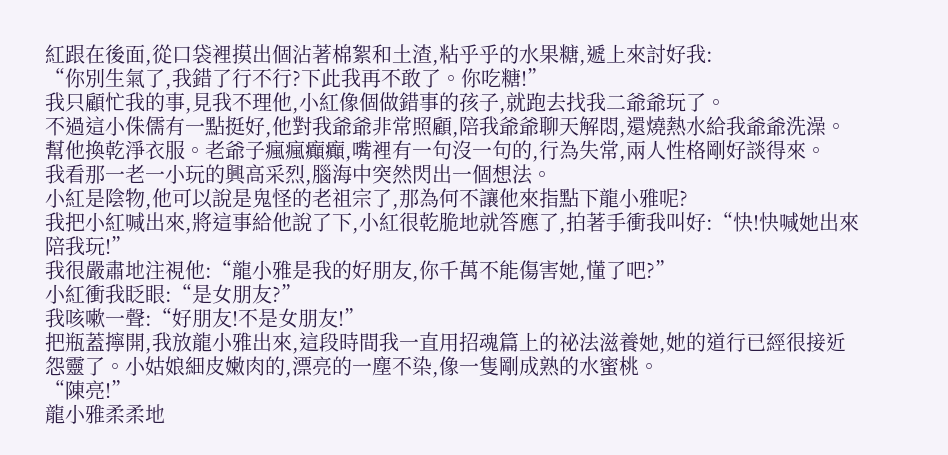紅跟在後面,從口袋裡摸出個沾著棉絮和土渣,粘乎乎的水果糖,遞上來討好我:
“你別生氣了,我錯了行不行?下此我再不敢了。你吃糖!”
我只顧忙我的事,見我不理他,小紅像個做錯事的孩子,就跑去找我二爺爺玩了。
不過這小侏儒有一點挺好,他對我爺爺非常照顧,陪我爺爺聊天解悶,還燒熱水給我爺爺洗澡。幫他換乾淨衣服。老爺子瘋瘋癲癲,嘴裡有一句沒一句的,行為失常,兩人性格剛好談得來。
我看那一老一小玩的興高采烈,腦海中突然閃出一個想法。
小紅是陰物,他可以說是鬼怪的老祖宗了,那為何不讓他來指點下龍小雅呢?
我把小紅喊出來,將這事給他說了下,小紅很乾脆地就答應了,拍著手衝我叫好:“快!快喊她出來陪我玩!”
我很嚴肅地注視他:“龍小雅是我的好朋友,你千萬不能傷害她,懂了吧?”
小紅衝我眨眼:“是女朋友?”
我咳嗽一聲:“好朋友!不是女朋友!”
把瓶蓋擰開,我放龍小雅出來,這段時間我一直用招魂篇上的祕法滋養她,她的道行已經很接近怨靈了。小姑娘細皮嫩肉的,漂亮的一塵不染,像一隻剛成熟的水蜜桃。
“陳亮!”
龍小雅柔柔地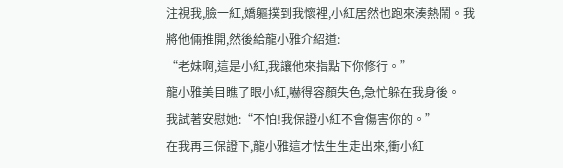注視我,臉一紅,嬌軀撲到我懷裡,小紅居然也跑來湊熱鬧。我將他倆推開,然後給龍小雅介紹道:
“老妹啊,這是小紅,我讓他來指點下你修行。”
龍小雅美目瞧了眼小紅,嚇得容顏失色,急忙躲在我身後。
我試著安慰她:“不怕!我保證小紅不會傷害你的。”
在我再三保證下,龍小雅這才怯生生走出來,衝小紅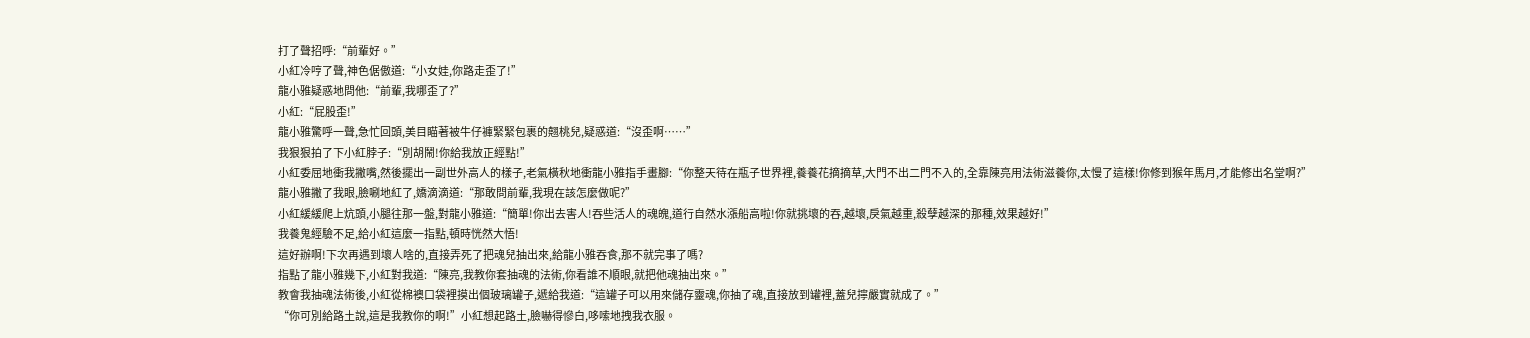打了聲招呼:“前輩好。”
小紅冷哼了聲,神色倨傲道:“小女娃,你路走歪了!”
龍小雅疑惑地問他:“前輩,我哪歪了?”
小紅:“屁股歪!”
龍小雅驚呼一聲,急忙回頭,美目瞄著被牛仔褲緊緊包裹的翹桃兒,疑惑道:“沒歪啊……”
我狠狠拍了下小紅脖子:“別胡鬧!你給我放正經點!”
小紅委屈地衝我撇嘴,然後擺出一副世外高人的樣子,老氣橫秋地衝龍小雅指手畫腳:“你整天待在瓶子世界裡,養養花摘摘草,大門不出二門不入的,全靠陳亮用法術滋養你,太慢了這樣!你修到猴年馬月,才能修出名堂啊?”
龍小雅撇了我眼,臉唰地紅了,嬌滴滴道:“那敢問前輩,我現在該怎麼做呢?”
小紅緩緩爬上炕頭,小腿往那一盤,對龍小雅道:“簡單!你出去害人!吞些活人的魂魄,道行自然水漲船高啦!你就挑壞的吞,越壞,戾氣越重,殺孽越深的那種,效果越好!”
我養鬼經驗不足,給小紅這麼一指點,頓時恍然大悟!
這好辦啊!下次再遇到壞人啥的,直接弄死了把魂兒抽出來,給龍小雅吞食,那不就完事了嗎?
指點了龍小雅幾下,小紅對我道:“陳亮,我教你套抽魂的法術,你看誰不順眼,就把他魂抽出來。”
教會我抽魂法術後,小紅從棉襖口袋裡摸出個玻璃罐子,遞給我道:“這罐子可以用來儲存靈魂,你抽了魂,直接放到罐裡,蓋兒擰嚴實就成了。”
“你可別給路土說,這是我教你的啊!”小紅想起路土,臉嚇得慘白,哆嗦地拽我衣服。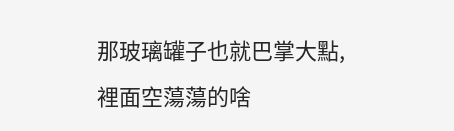那玻璃罐子也就巴掌大點,裡面空蕩蕩的啥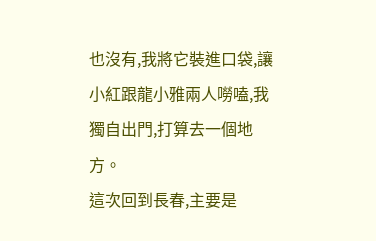也沒有,我將它裝進口袋,讓小紅跟龍小雅兩人嘮嗑,我獨自出門,打算去一個地方。
這次回到長春,主要是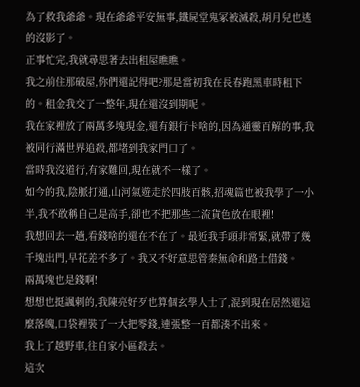為了救我爺爺。現在爺爺平安無事,鐵屍堂鬼冢被滅殺,胡月兒也逃的沒影了。
正事忙完,我就尋思著去出租屋瞧瞧。
我之前住那破屋,你們還記得吧?那是當初我在長春跑黑車時租下的。租金我交了一整年,現在還沒到期呢。
我在家裡放了兩萬多塊現金,還有銀行卡啥的,因為通靈百解的事,我被同行滿世界追殺,都堵到我家門口了。
當時我沒道行,有家難回,現在就不一樣了。
如今的我,陰脈打通,山河氣遊走於四肢百骸,招魂篇也被我學了一小半,我不敢稱自己是高手,卻也不把那些二流貨色放在眼裡!
我想回去一趟,看錢啥的還在不在了。最近我手頭非常緊,就帶了幾千塊出門,早花差不多了。我又不好意思管秦無命和路土借錢。
兩萬塊也是錢啊!
想想也挺諷刺的,我陳亮好歹也算個玄學人士了,混到現在居然還這麼落魄,口袋裡裝了一大把零錢,連張整一百都湊不出來。
我上了越野車,往自家小區殺去。
這次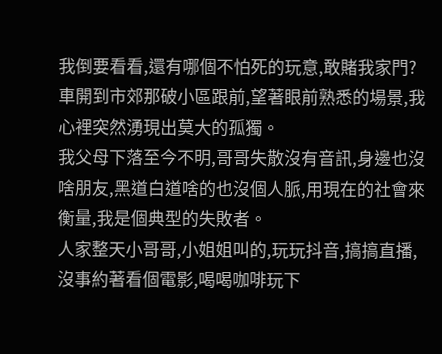我倒要看看,還有哪個不怕死的玩意,敢賭我家門?
車開到市郊那破小區跟前,望著眼前熟悉的場景,我心裡突然湧現出莫大的孤獨。
我父母下落至今不明,哥哥失散沒有音訊,身邊也沒啥朋友,黑道白道啥的也沒個人脈,用現在的社會來衡量,我是個典型的失敗者。
人家整天小哥哥,小姐姐叫的,玩玩抖音,搞搞直播,沒事約著看個電影,喝喝咖啡玩下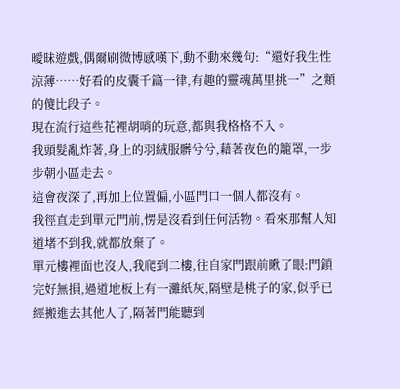曖昧遊戲,偶爾刷微博感嘆下,動不動來幾句:“還好我生性涼薄……好看的皮囊千篇一律,有趣的靈魂萬里挑一”之類的傻比段子。
現在流行這些花裡胡哨的玩意,都與我格格不入。
我頭髮亂炸著,身上的羽絨服髒兮兮,藉著夜色的籠罩,一步步朝小區走去。
這會夜深了,再加上位置偏,小區門口一個人都沒有。
我徑直走到單元門前,愣是沒看到任何活物。看來那幫人知道堵不到我,就都放棄了。
單元樓裡面也沒人,我爬到二樓,往自家門跟前瞅了眼:門鎖完好無損,過道地板上有一灘紙灰,隔壁是桃子的家,似乎已經搬進去其他人了,隔著門能聽到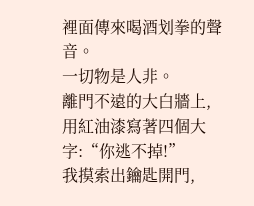裡面傳來喝酒划拳的聲音。
一切物是人非。
離門不遠的大白牆上,用紅油漆寫著四個大字:“你逃不掉!”
我摸索出鑰匙開門,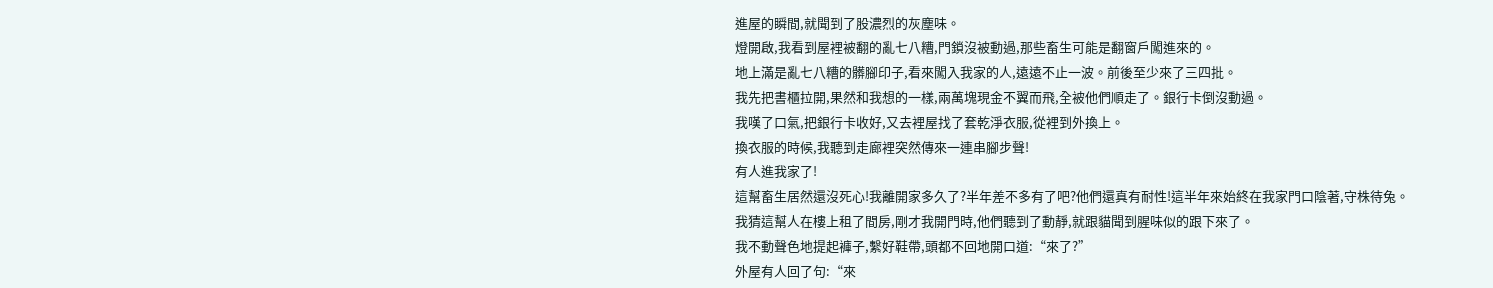進屋的瞬間,就聞到了股濃烈的灰塵味。
燈開啟,我看到屋裡被翻的亂七八糟,門鎖沒被動過,那些畜生可能是翻窗戶闖進來的。
地上滿是亂七八糟的髒腳印子,看來闖入我家的人,遠遠不止一波。前後至少來了三四批。
我先把書櫃拉開,果然和我想的一樣,兩萬塊現金不翼而飛,全被他們順走了。銀行卡倒沒動過。
我嘆了口氣,把銀行卡收好,又去裡屋找了套乾淨衣服,從裡到外換上。
換衣服的時候,我聽到走廊裡突然傳來一連串腳步聲!
有人進我家了!
這幫畜生居然還沒死心!我離開家多久了?半年差不多有了吧?他們還真有耐性!這半年來始終在我家門口陰著,守株待兔。
我猜這幫人在樓上租了間房,剛才我開門時,他們聽到了動靜,就跟貓聞到腥味似的跟下來了。
我不動聲色地提起褲子,繫好鞋帶,頭都不回地開口道:“來了?”
外屋有人回了句:“來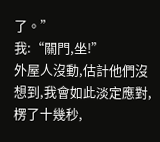了。”
我:“關門,坐!”
外屋人沒動,估計他們沒想到,我會如此淡定應對,楞了十幾秒,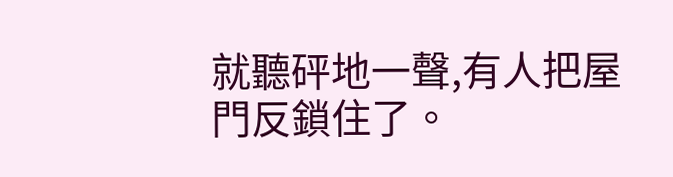就聽砰地一聲,有人把屋門反鎖住了。